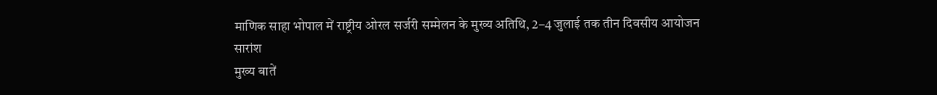माणिक साहा भोपाल में राष्ट्रीय ओरल सर्जरी सम्मेलन के मुख्य अतिथि, 2–4 जुलाई तक तीन दिवसीय आयोजन
सारांश
मुख्य बातें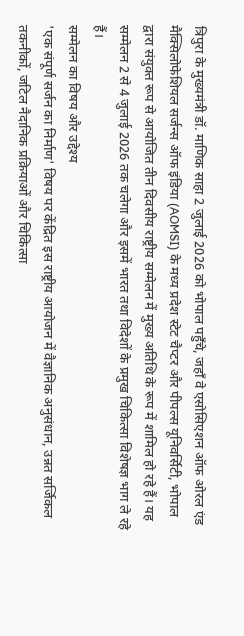त्रिपुरा के मुख्यमंत्री डॉ. माणिक साहा 2 जुलाई 2026 को भोपाल पहुँचे, जहाँ वे एसोसिएशन ऑफ ओरल एंड मैक्सिलोफेशियल सर्जन्स ऑफ इंडिया (AOMSI) के मध्य प्रदेश स्टेट चैप्टर और पीपल्स यूनिवर्सिटी, भोपाल द्वारा संयुक्त रूप से आयोजित तीन दिवसीय राष्ट्रीय सम्मेलन में मुख्य अतिथि के रूप में शामिल हो रहे हैं। यह सम्मेलन 2 से 4 जुलाई 2026 तक चलेगा और इसमें भारत तथा विदेशों के प्रमुख चिकित्सा विशेषज्ञ भाग ले रहे हैं।
सम्मेलन का विषय और उद्देश्य
'एक संपूर्ण सर्जन का निर्माण' विषय पर केंद्रित इस राष्ट्रीय आयोजन में वैज्ञानिक अनुसंधान, उन्नत सर्जिकल तकनीकों, जटिल नैदानिक प्रक्रियाओं और चिकित्सा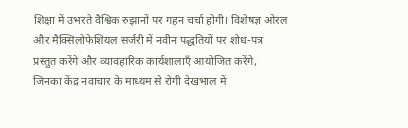शिक्षा में उभरते वैश्विक रुझानों पर गहन चर्चा होगी। विशेषज्ञ ओरल और मैक्सिलोफेशियल सर्जरी में नवीन पद्धतियों पर शोध-पत्र प्रस्तुत करेंगे और व्यावहारिक कार्यशालाएँ आयोजित करेंगे, जिनका केंद्र नवाचार के माध्यम से रोगी देखभाल में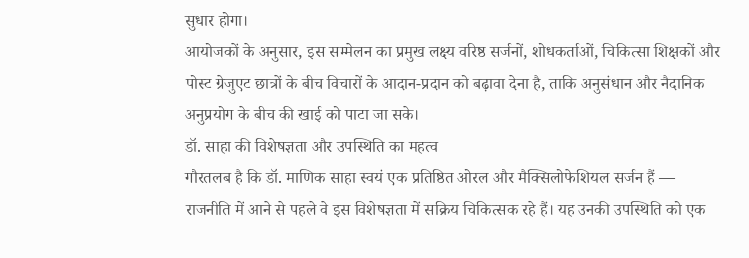सुधार होगा।
आयोजकों के अनुसार, इस सम्मेलन का प्रमुख लक्ष्य वरिष्ठ सर्जनों, शोधकर्ताओं, चिकित्सा शिक्षकों और पोस्ट ग्रेजुएट छात्रों के बीच विचारों के आदान-प्रदान को बढ़ावा देना है, ताकि अनुसंधान और नैदानिक अनुप्रयोग के बीच की खाई को पाटा जा सके।
डॉ. साहा की विशेषज्ञता और उपस्थिति का महत्व
गौरतलब है कि डॉ. माणिक साहा स्वयं एक प्रतिष्ठित ओरल और मैक्सिलोफेशियल सर्जन हैं — राजनीति में आने से पहले वे इस विशेषज्ञता में सक्रिय चिकित्सक रहे हैं। यह उनकी उपस्थिति को एक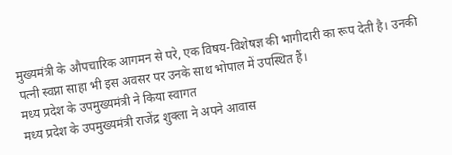मुख्यमंत्री के औपचारिक आगमन से परे, एक विषय-विशेषज्ञ की भागीदारी का रूप देती है। उनकी पत्नी स्वप्ना साहा भी इस अवसर पर उनके साथ भोपाल में उपस्थित हैं।
मध्य प्रदेश के उपमुख्यमंत्री ने किया स्वागत
मध्य प्रदेश के उपमुख्यमंत्री राजेंद्र शुक्ला ने अपने आवास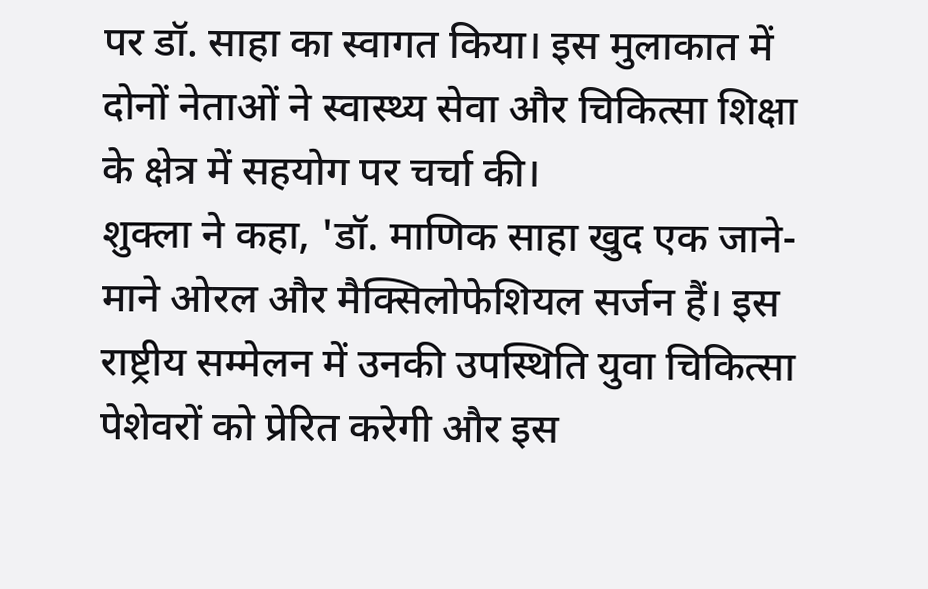पर डॉ. साहा का स्वागत किया। इस मुलाकात में दोनों नेताओं ने स्वास्थ्य सेवा और चिकित्सा शिक्षा के क्षेत्र में सहयोग पर चर्चा की।
शुक्ला ने कहा, 'डॉ. माणिक साहा खुद एक जाने-माने ओरल और मैक्सिलोफेशियल सर्जन हैं। इस राष्ट्रीय सम्मेलन में उनकी उपस्थिति युवा चिकित्सा पेशेवरों को प्रेरित करेगी और इस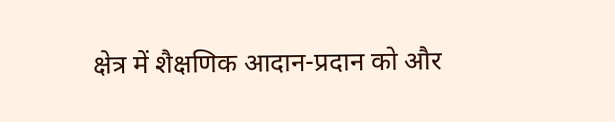क्षेत्र में शैक्षणिक आदान-प्रदान को और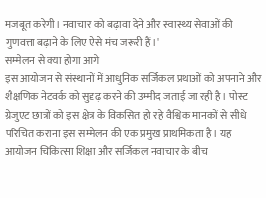मजबूत करेगी। नवाचार को बढ़ावा देने और स्वास्थ्य सेवाओं की गुणवत्ता बढ़ाने के लिए ऐसे मंच जरूरी हैं।'
सम्मेलन से क्या होगा आगे
इस आयोजन से संस्थानों में आधुनिक सर्जिकल प्रथाओं को अपनाने और शैक्षणिक नेटवर्क को सुदृढ़ करने की उम्मीद जताई जा रही है। पोस्ट ग्रेजुएट छात्रों को इस क्षेत्र के विकसित हो रहे वैश्विक मानकों से सीधे परिचित कराना इस सम्मेलन की एक प्रमुख प्राथमिकता है। यह आयोजन चिकित्सा शिक्षा और सर्जिकल नवाचार के बीच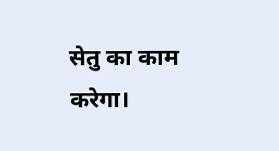सेतु का काम करेगा।